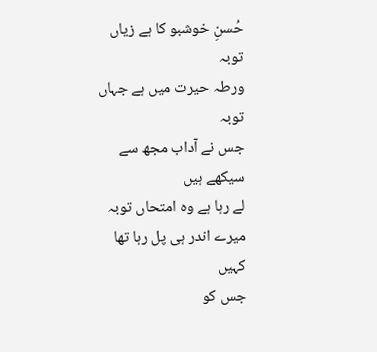حُسنِ خوشبو کا ہے زیاں توبہ
ورطہ حیرت میں ہے جہاں توبہ
جس نے آداب مجھ سے سیکھے ہیں
لے رہا ہے وہ امتحاں توبہ
میرے اندر ہی پل رہا تھا کہیں
جس کو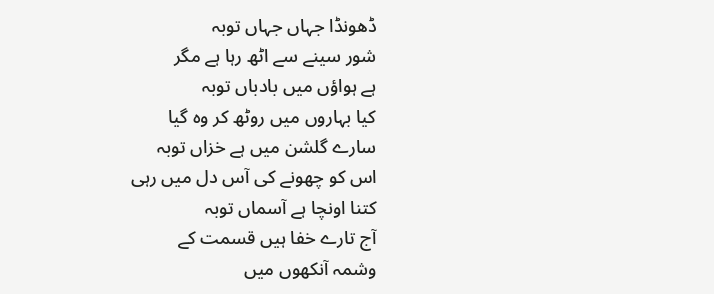ڈھونڈا جہاں جہاں توبہ
شور سینے سے اٹھ رہا ہے مگر
ہے ہواؤں میں بادباں توبہ
کیا بہاروں میں روٹھ کر وہ گیا
سارے گلشن میں ہے خزاں توبہ
اس کو چھونے کی آس دل میں رہی
کتنا اونچا ہے آسماں توبہ
آج تارے خفا ہیں قسمت کے
وشمہ آنکھوں میں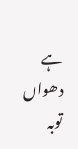ہے دھواں توبہ